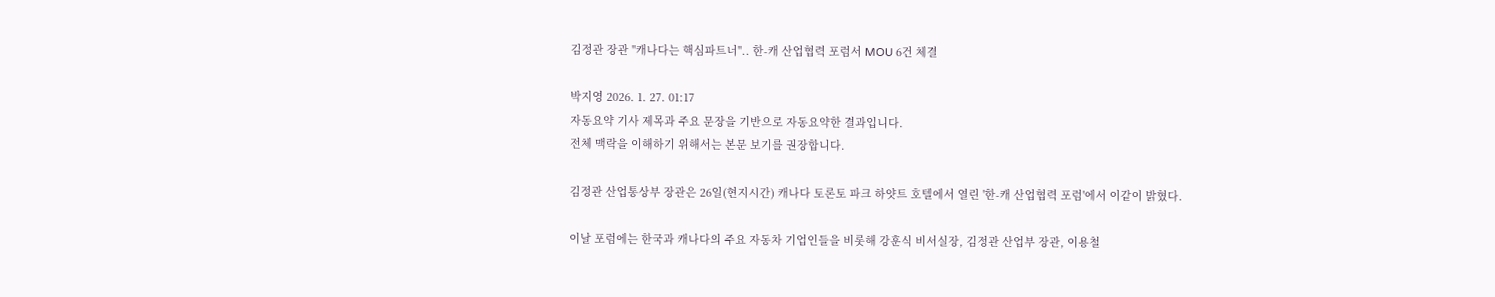김정관 장관 "캐나다는 핵심파트너".. 한-캐 산업협력 포럼서 MOU 6건 체결

박지영 2026. 1. 27. 01:17
자동요약 기사 제목과 주요 문장을 기반으로 자동요약한 결과입니다.
전체 맥락을 이해하기 위해서는 본문 보기를 권장합니다.

김정관 산업통상부 장관은 26일(현지시간) 캐나다 토론토 파크 하얏트 호텔에서 열린 '한-캐 산업협력 포럼'에서 이같이 밝혔다.

이날 포럼에는 한국과 캐나다의 주요 자동차 기업인들을 비롯해 강훈식 비서실장, 김정관 산업부 장관, 이용철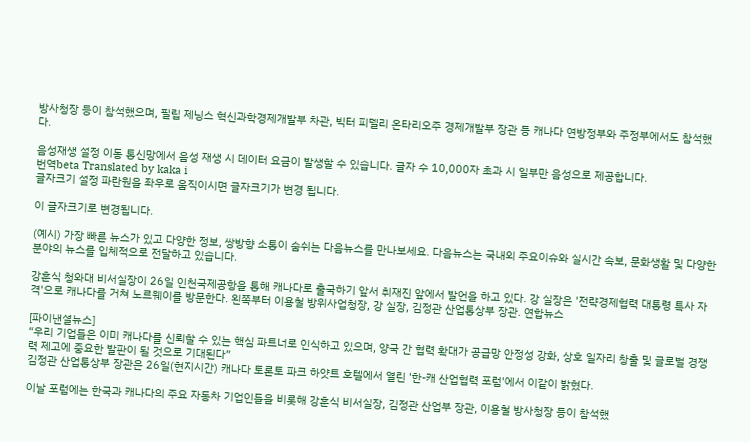방사청장 등이 참석했으며, 필립 제닝스 혁신과학경제개발부 차관, 빅터 피델리 온타리오주 경제개발부 장관 등 캐나다 연방정부와 주정부에서도 참석했다.

음성재생 설정 이동 통신망에서 음성 재생 시 데이터 요금이 발생할 수 있습니다. 글자 수 10,000자 초과 시 일부만 음성으로 제공합니다.
번역beta Translated by kaka i
글자크기 설정 파란원을 좌우로 움직이시면 글자크기가 변경 됩니다.

이 글자크기로 변경됩니다.

(예시) 가장 빠른 뉴스가 있고 다양한 정보, 쌍방향 소통이 숨쉬는 다음뉴스를 만나보세요. 다음뉴스는 국내외 주요이슈와 실시간 속보, 문화생활 및 다양한 분야의 뉴스를 입체적으로 전달하고 있습니다.

강훈식 청와대 비서실장이 26일 인천국제공항을 통해 캐나다로 출국하기 앞서 취재진 앞에서 발언을 하고 있다. 강 실장은 '전략경제협력 대통령 특사 자격'으로 캐나다를 거쳐 노르웨이를 방문한다. 왼쪽부터 이용철 방위사업청장, 강 실장, 김정관 산업통상부 장관. 연합뉴스

[파이낸셜뉴스]
“우리 기업들은 이미 캐나다를 신뢰할 수 있는 핵심 파트너로 인식하고 있으며, 양국 간 협력 확대가 공급망 안정성 강화, 상호 일자리 창출 및 글로벌 경쟁력 제고에 중요한 발판이 될 것으로 기대된다”
김정관 산업통상부 장관은 26일(현지시간) 캐나다 토론토 파크 하얏트 호텔에서 열린 '한-캐 산업협력 포럼'에서 이같이 밝혔다.

이날 포럼에는 한국과 캐나다의 주요 자동차 기업인들을 비롯해 강훈식 비서실장, 김정관 산업부 장관, 이용철 방사청장 등이 참석했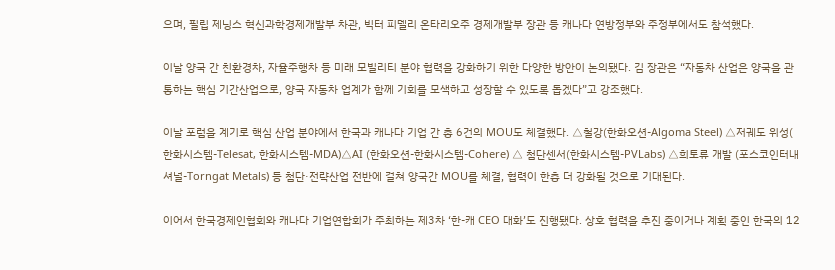으며, 필립 제닝스 혁신과학경제개발부 차관, 빅터 피델리 온타리오주 경제개발부 장관 등 캐나다 연방정부와 주정부에서도 참석했다.

이날 양국 간 친환경차, 자율주행차 등 미래 모빌리티 분야 협력을 강화하기 위한 다양한 방안이 논의됐다. 김 장관은 “자동차 산업은 양국을 관통하는 핵심 기간산업으로, 양국 자동차 업계가 함께 기회를 모색하고 성장할 수 있도록 돕겠다”고 강조했다.

이날 포럼을 계기로 핵심 산업 분야에서 한국과 캐나다 기업 간 총 6건의 MOU도 체결했다. △철강(한화오션-Algoma Steel) △저궤도 위성( 한화시스템-Telesat, 한화시스템-MDA)△AI (한화오션-한화시스템-Cohere) △ 첨단센서(한화시스템-PVLabs) △희토류 개발 (포스코인터내셔널-Torngat Metals) 등 첨단·전략산업 전반에 걸쳐 양국간 MOU를 체결, 협력이 한층 더 강화될 것으로 기대된다.

이어서 한국경제인협회와 캐나다 기업연합회가 주최하는 제3차 ‘한-캐 CEO 대화’도 진행됐다. 상호 협력을 추진 중이거나 계획 중인 한국의 12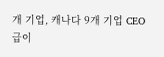개 기업, 캐나다 9개 기업 CEO급이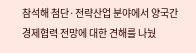참석해 첨단·전략산업 분야에서 양국간 경제협력 전망에 대한 견해를 나눴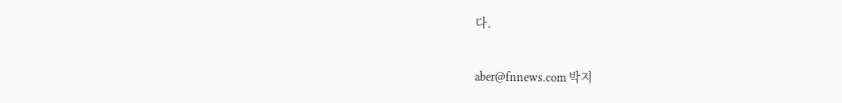다.

aber@fnnews.com 박지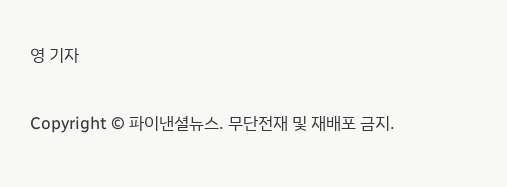영 기자

Copyright © 파이낸셜뉴스. 무단전재 및 재배포 금지.